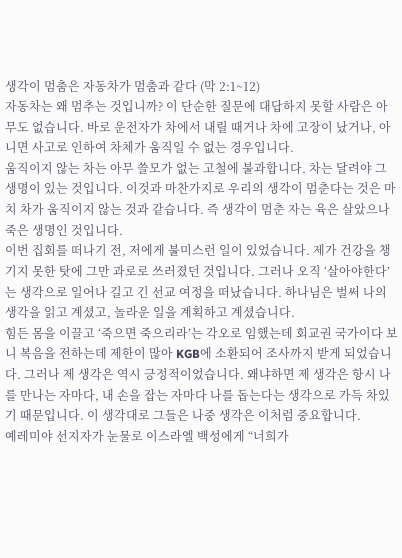생각이 멈춤은 자동차가 멈춤과 같다 (막 2:1~12)
자동차는 왜 멈추는 것입니까? 이 단순한 질문에 대답하지 못할 사람은 아무도 없습니다. 바로 운전자가 차에서 내릴 때거나 차에 고장이 났거나, 아니면 사고로 인하여 차체가 움직일 수 없는 경우입니다.
움직이지 않는 차는 아무 쓸모가 없는 고철에 불과합니다. 차는 달려야 그 생명이 있는 것입니다. 이것과 마찬가지로 우리의 생각이 멈춘다는 것은 마치 차가 움직이지 않는 것과 같습니다. 즉 생각이 멈춘 자는 육은 살았으나 죽은 생명인 것입니다.
이번 집회를 떠나기 전, 저에게 불미스런 일이 있었습니다. 제가 건강을 챙기지 못한 탓에 그만 과로로 쓰러졌던 것입니다. 그러나 오직 ‘살아야한다’는 생각으로 일어나 길고 긴 선교 여정을 떠났습니다. 하나님은 벌써 나의 생각을 읽고 계셨고, 놀라운 일을 계획하고 계셨습니다.
힘든 몸을 이끌고 ‘죽으면 죽으리라’는 각오로 임했는데 회교권 국가이다 보니 복음을 전하는데 제한이 많아 KGB에 소환되어 조사까지 받게 되었습니다. 그러나 제 생각은 역시 긍정적이었습니다. 왜냐하면 제 생각은 항시 나를 만나는 자마다, 내 손을 잡는 자마다 나를 돕는다는 생각으로 가득 차있기 때문입니다. 이 생각대로 그들은 나중 생각은 이처럼 중요합니다.
예레미야 선지자가 눈물로 이스라엘 백성에게 “너희가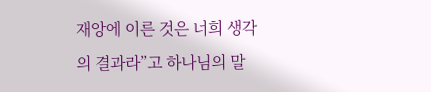재앙에 이른 것은 너희 생각의 결과라”고 하나님의 말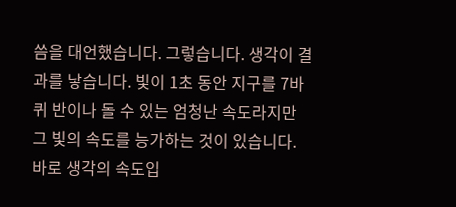씀을 대언했습니다. 그렇습니다. 생각이 결과를 낳습니다. 빛이 1초 동안 지구를 7바퀴 반이나 돌 수 있는 엄청난 속도라지만 그 빛의 속도를 능가하는 것이 있습니다. 바로 생각의 속도입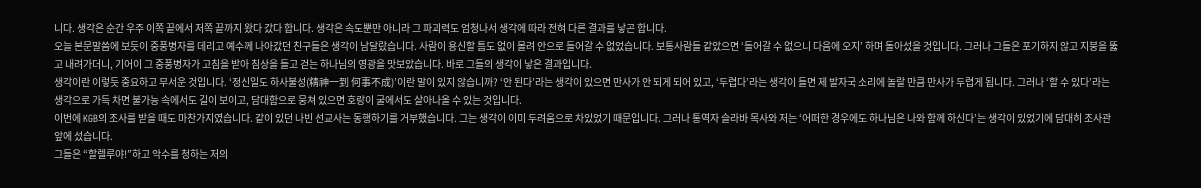니다. 생각은 순간 우주 이쪽 끝에서 저쪽 끝까지 왔다 갔다 합니다. 생각은 속도뿐만 아니라 그 파괴력도 엄청나서 생각에 따라 전혀 다른 결과를 낳곤 합니다.
오늘 본문말씀에 보듯이 중풍병자를 데리고 예수께 나아갔던 친구들은 생각이 남달랐습니다. 사람이 용신할 틈도 없이 몰려 안으로 들어갈 수 없었습니다. 보통사람들 같았으면 ‘들어갈 수 없으니 다음에 오지’ 하며 돌아섰을 것입니다. 그러나 그들은 포기하지 않고 지붕을 뚫고 내려가더니, 기어이 그 중풍병자가 고침을 받아 침상을 들고 걷는 하나님의 영광을 맛보았습니다. 바로 그들의 생각이 낳은 결과입니다.
생각이란 이렇듯 중요하고 무서운 것입니다. ‘정신일도 하사불성(精神一到 何事不成)’이란 말이 있지 않습니까? ‘안 된다’라는 생각이 있으면 만사가 안 되게 되어 있고, ‘두렵다’라는 생각이 들면 제 발자국 소리에 놀랄 만큼 만사가 두렵게 됩니다. 그러나 ‘할 수 있다’라는 생각으로 가득 차면 불가능 속에서도 길이 보이고, 담대함으로 뭉쳐 있으면 호랑이 굴에서도 살아나올 수 있는 것입니다.
이번에 KGB의 조사를 받을 때도 마찬가지였습니다. 같이 있던 나빈 선교사는 동행하기를 거부했습니다. 그는 생각이 이미 두려움으로 차있었기 때문입니다. 그러나 통역자 슬라바 목사와 저는 ‘어떠한 경우에도 하나님은 나와 함께 하신다’는 생각이 있었기에 담대히 조사관 앞에 섰습니다.
그들은 “할렐루야!”하고 악수를 청하는 저의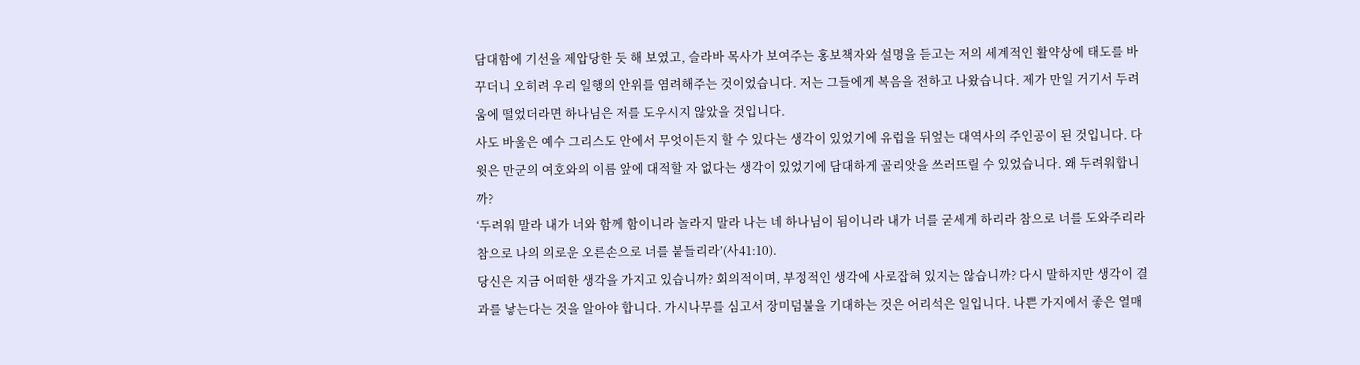담대함에 기선을 제압당한 듯 해 보였고, 슬라바 목사가 보여주는 홍보책자와 설명을 듣고는 저의 세계적인 활약상에 태도를 바꾸더니 오히려 우리 일행의 안위를 염려해주는 것이었습니다. 저는 그들에게 복음을 전하고 나왔습니다. 제가 만일 거기서 두려움에 떨었더라면 하나님은 저를 도우시지 않았을 것입니다.
사도 바울은 예수 그리스도 안에서 무엇이든지 할 수 있다는 생각이 있었기에 유럽을 뒤엎는 대역사의 주인공이 된 것입니다. 다윗은 만군의 여호와의 이름 앞에 대적할 자 없다는 생각이 있었기에 담대하게 골리앗을 쓰러뜨릴 수 있었습니다. 왜 두려워합니까?
‘두려워 말라 내가 너와 함께 함이니라 놀라지 말라 나는 네 하나님이 됨이니라 내가 너를 굳세게 하리라 참으로 너를 도와주리라 참으로 나의 의로운 오른손으로 너를 붙들리라’(사41:10).
당신은 지금 어떠한 생각을 가지고 있습니까? 회의적이며, 부정적인 생각에 사로잡혀 있지는 않습니까? 다시 말하지만 생각이 결과를 낳는다는 것을 알아야 합니다. 가시나무를 심고서 장미덤불을 기대하는 것은 어리석은 일입니다. 나쁜 가지에서 좋은 열매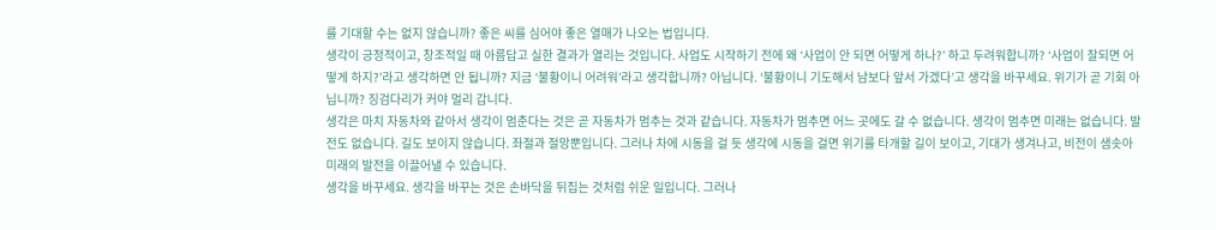를 기대할 수는 없지 않습니까? 좋은 씨를 심어야 좋은 열매가 나오는 법입니다.
생각이 긍정적이고, 창조적일 때 아름답고 실한 결과가 열리는 것입니다. 사업도 시작하기 전에 왜 ‘사업이 안 되면 어떻게 하나?’ 하고 두려워합니까? ‘사업이 잘되면 어떻게 하지?’라고 생각하면 안 됩니까? 지금 ‘불황이니 어려워’라고 생각합니까? 아닙니다. ‘불황이니 기도해서 남보다 앞서 가겠다’고 생각을 바꾸세요. 위기가 곧 기회 아닙니까? 징검다리가 커야 멀리 갑니다.
생각은 마치 자동차와 같아서 생각이 멈춘다는 것은 곧 자동차가 멈추는 것과 같습니다. 자동차가 멈추면 어느 곳에도 갈 수 없습니다. 생각이 멈추면 미래는 없습니다. 발전도 없습니다. 길도 보이지 않습니다. 좌절과 절망뿐입니다. 그러나 차에 시동을 걸 듯 생각에 시동을 걸면 위기를 타개할 길이 보이고, 기대가 생겨나고, 비전이 샘솟아 미래의 발전을 이끌어낼 수 있습니다.
생각을 바꾸세요. 생각을 바꾸는 것은 손바닥을 뒤집는 것처럼 쉬운 일입니다. 그러나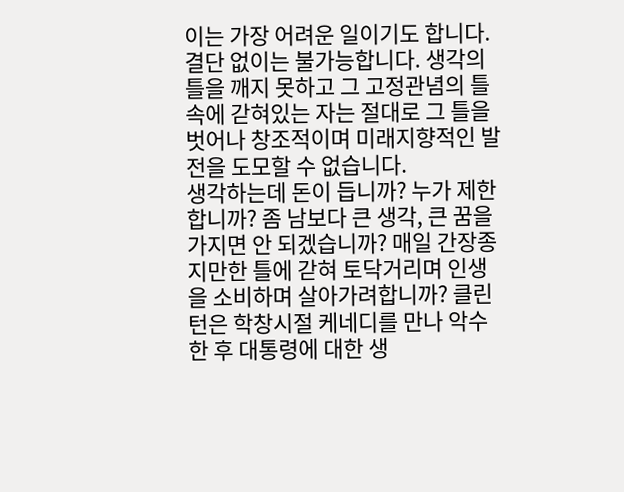이는 가장 어려운 일이기도 합니다. 결단 없이는 불가능합니다. 생각의 틀을 깨지 못하고 그 고정관념의 틀 속에 갇혀있는 자는 절대로 그 틀을 벗어나 창조적이며 미래지향적인 발전을 도모할 수 없습니다.
생각하는데 돈이 듭니까? 누가 제한합니까? 좀 남보다 큰 생각, 큰 꿈을 가지면 안 되겠습니까? 매일 간장종지만한 틀에 갇혀 토닥거리며 인생을 소비하며 살아가려합니까? 클린턴은 학창시절 케네디를 만나 악수한 후 대통령에 대한 생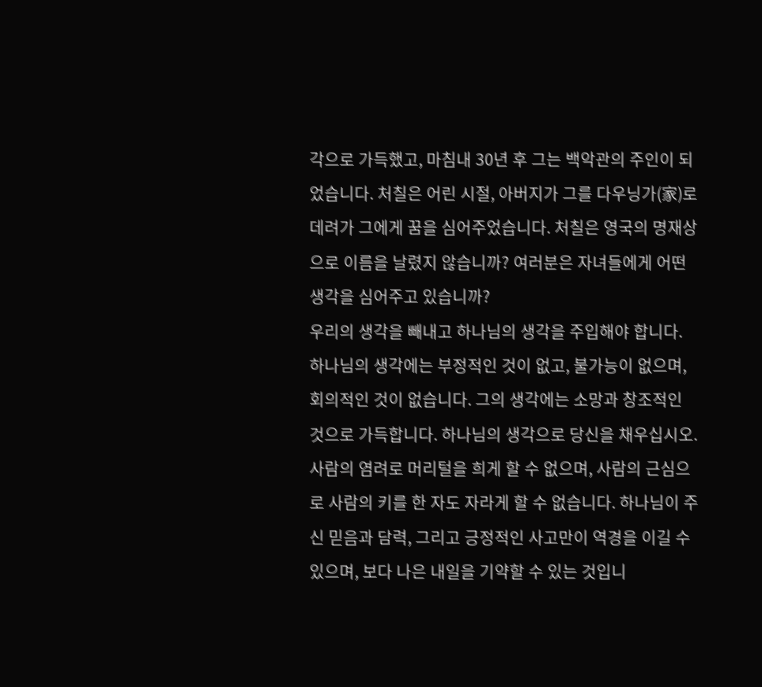각으로 가득했고, 마침내 30년 후 그는 백악관의 주인이 되었습니다. 처칠은 어린 시절, 아버지가 그를 다우닝가(家)로 데려가 그에게 꿈을 심어주었습니다. 처칠은 영국의 명재상으로 이름을 날렸지 않습니까? 여러분은 자녀들에게 어떤 생각을 심어주고 있습니까?
우리의 생각을 빼내고 하나님의 생각을 주입해야 합니다. 하나님의 생각에는 부정적인 것이 없고, 불가능이 없으며, 회의적인 것이 없습니다. 그의 생각에는 소망과 창조적인 것으로 가득합니다. 하나님의 생각으로 당신을 채우십시오.
사람의 염려로 머리털을 희게 할 수 없으며, 사람의 근심으로 사람의 키를 한 자도 자라게 할 수 없습니다. 하나님이 주신 믿음과 담력, 그리고 긍정적인 사고만이 역경을 이길 수 있으며, 보다 나은 내일을 기약할 수 있는 것입니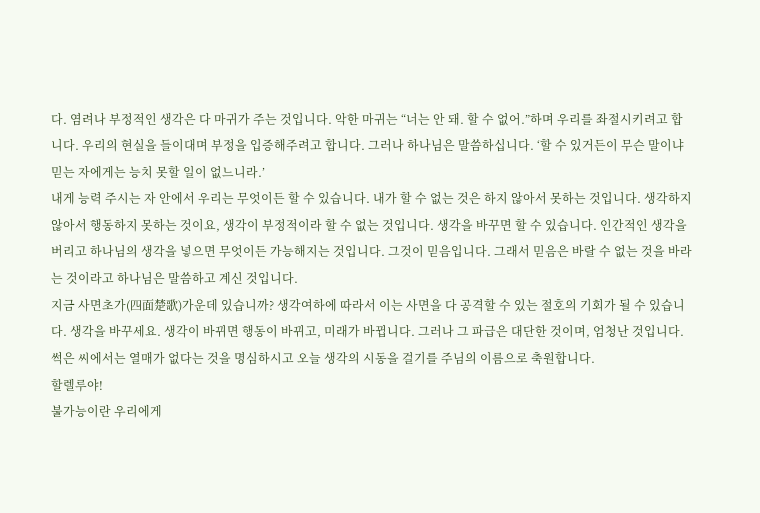다. 염려나 부정적인 생각은 다 마귀가 주는 것입니다. 악한 마귀는 “너는 안 돼. 할 수 없어.”하며 우리를 좌절시키려고 합니다. 우리의 현실을 들이대며 부정을 입증해주려고 합니다. 그러나 하나님은 말씀하십니다. ‘할 수 있거든이 무슨 말이냐 믿는 자에게는 능치 못할 일이 없느니라.’
내게 능력 주시는 자 안에서 우리는 무엇이든 할 수 있습니다. 내가 할 수 없는 것은 하지 않아서 못하는 것입니다. 생각하지 않아서 행동하지 못하는 것이요, 생각이 부정적이라 할 수 없는 것입니다. 생각을 바꾸면 할 수 있습니다. 인간적인 생각을 버리고 하나님의 생각을 넣으면 무엇이든 가능해지는 것입니다. 그것이 믿음입니다. 그래서 믿음은 바랄 수 없는 것을 바라는 것이라고 하나님은 말씀하고 계신 것입니다.
지금 사면초가(四面楚歌)가운데 있습니까? 생각여하에 따라서 이는 사면을 다 공격할 수 있는 절호의 기회가 될 수 있습니다. 생각을 바꾸세요. 생각이 바뀌면 행동이 바뀌고, 미래가 바뀝니다. 그러나 그 파급은 대단한 것이며, 엄청난 것입니다. 썩은 씨에서는 열매가 없다는 것을 명심하시고 오늘 생각의 시동을 걸기를 주님의 이름으로 축원합니다.
할렐루야!
불가능이란 우리에게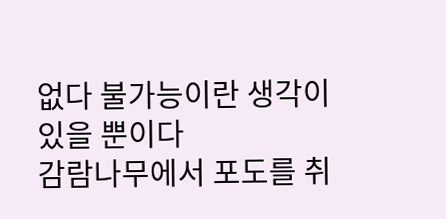없다 불가능이란 생각이 있을 뿐이다
감람나무에서 포도를 취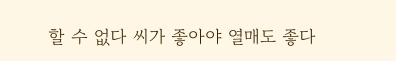할 수 없다 씨가 좋아야 열매도 좋다